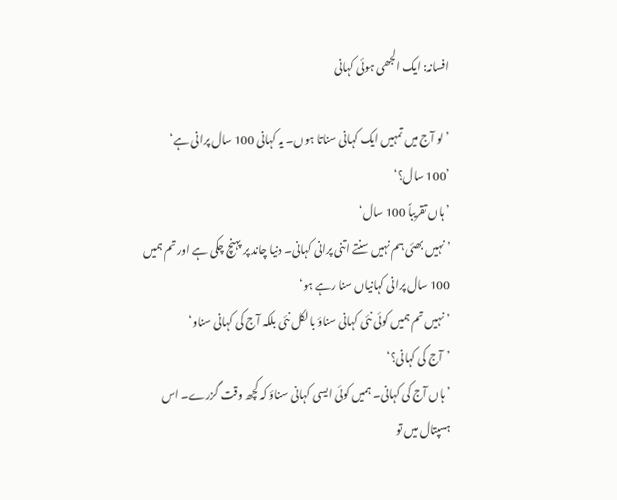افسانہ: ایک الجھی ہوئی کہانی

’لو آج میں تمہیں ایک کہانی سناتا ہوں۔ یہ کہانی 100 سال پرانی ہے‘
’100 سال؟‘
’ہاں تقریباً 100 سال‘
’نہیں بھئی ہم نہیں سنتے اتنی پرانی کہانی۔ دنیا چاند پر پہنچ چکی ہے اور تم ہمیں 100 سال پرانی کہانیاں سنا رہے ہو‘
’نہیں تم ہمیں کوئی نئی کہانی سناؤ بالکل نئی بلکہ آج کی کہانی سناو‘
’آج کی کہانی؟‘
’ہاں آج کی کہانی۔ ہمیں کوئی ایسی کہانی سناؤ کہ کچھ وقت گزرے۔ اس ہسپتال میں تو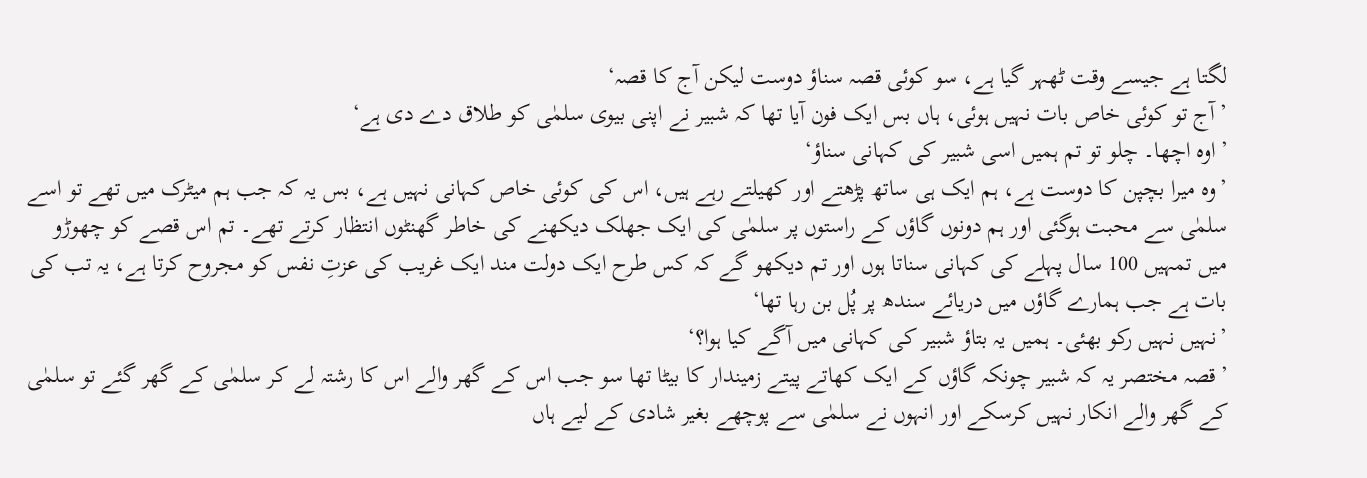لگتا ہے جیسے وقت ٹھہر گیا ہے، سو کوئی قصہ سناؤ دوست لیکن آج کا قصہ‘
’آج تو کوئی خاص بات نہیں ہوئی، ہاں بس ایک فون آیا تھا کہ شبیر نے اپنی بیوی سلمٰی کو طلاق دے دی ہے‘
’اوہ اچھا۔ چلو تو تم ہمیں اسی شبیر کی کہانی سناؤ‘
’وہ میرا بچپن کا دوست ہے، ہم ایک ہی ساتھ پڑھتے اور کھیلتے رہے ہیں، اس کی کوئی خاص کہانی نہیں ہے، بس یہ کہ جب ہم میٹرک میں تھے تو اسے سلمٰی سے محبت ہوگئی اور ہم دونوں گاؤں کے راستوں پر سلمٰی کی ایک جھلک دیکھنے کی خاطر گھنٹوں انتظار کرتے تھے۔ تم اس قصے کو چھوڑو میں تمہیں 100 سال پہلے کی کہانی سناتا ہوں اور تم دیکھو گے کہ کس طرح ایک دولت مند ایک غریب کی عزتِ نفس کو مجروح کرتا ہے، یہ تب کی بات ہے جب ہمارے گاؤں میں دریائے سندھ پر پُل بن رہا تھا‘
’نہیں نہیں رکو بھئی۔ ہمیں یہ بتاؤ شبیر کی کہانی میں آگے کیا ہوا؟‘
’قصہ مختصر یہ کہ شبیر چونکہ گاؤں کے ایک کھاتے پیتے زمیندار کا بیٹا تھا سو جب اس کے گھر والے اس کا رشتہ لے کر سلمٰی کے گھر گئے تو سلمٰی کے گھر والے انکار نہیں کرسکے اور انہوں نے سلمٰی سے پوچھے بغیر شادی کے لیے ہاں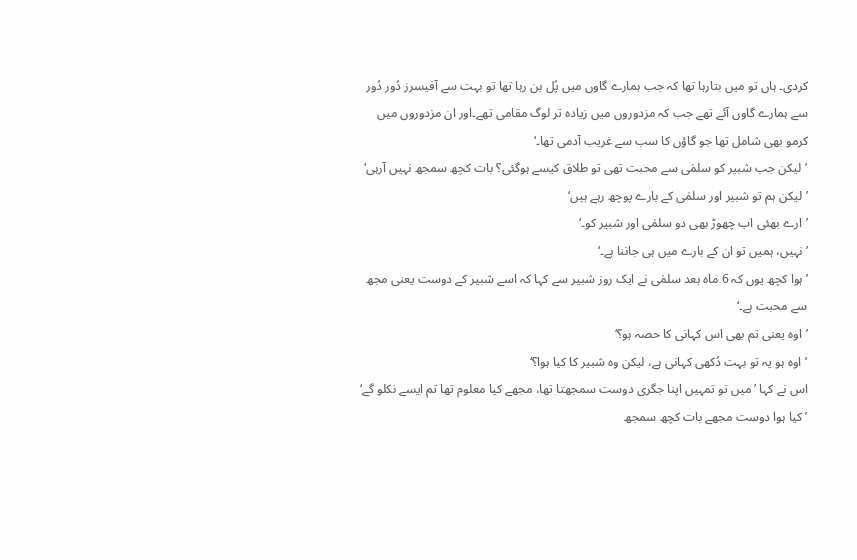کردی۔ ہاں تو میں بتارہا تھا کہ جب ہمارے گاوں میں پُل بن رہا تھا تو بہت سے آفیسرز دُور دُور سے ہمارے گاوں آئے تھے جب کہ مزدوروں میں زیادہ تر لوگ مقامی تھے۔اور ان مزدوروں میں کرمو بھی شامل تھا جو گاؤں کا سب سے غریب آدمی تھا۔‘
’لیکن جب شبیر کو سلمٰی سے محبت تھی تو طلاق کیسے ہوگئی؟ بات کچھ سمجھ نہیں آرہی‘
’لیکن ہم تو شبیر اور سلمٰی کے بارے پوچھ رہے ہیں‘
’ارے بھئی اب چھوڑ بھی دو سلمٰی اور شبیر کو۔‘
’نہیں، ہمیں تو ان کے بارے میں ہی جاننا ہے۔‘
’ہوا کچھ یوں کہ 6 ماہ بعد سلمٰی نے ایک روز شبیر سے کہا کہ اسے شبیر کے دوست یعنی مجھ سے محبت ہے۔‘
’اوہ یعنی تم بھی اس کہانی کا حصہ ہو؟‘
’اوہ ہو یہ تو بہت دُکھی کہانی ہے، لیکن وہ شبیر کا کیا ہوا؟‘
اس نے کہا ’میں تو تمہیں اپنا جگری دوست سمجھتا تھا، مجھے کیا معلوم تھا تم ایسے نکلو گے‘
’کیا ہوا دوست مجھے بات کچھ سمجھ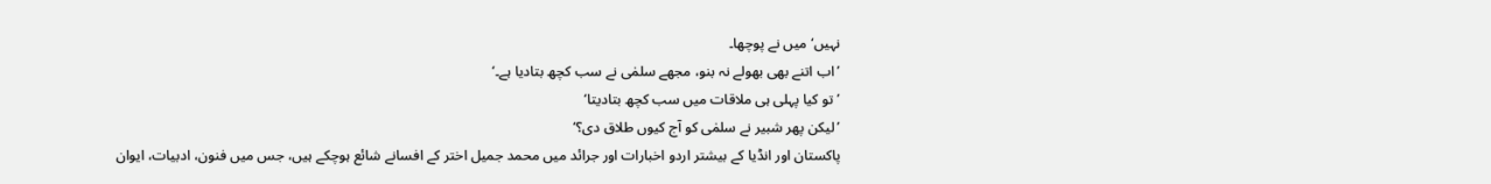نہیں‘ میں نے پوچھا۔
’اب اتنے بھی بھولے نہ بنو، مجھے سلمٰی نے سب کچھ بتادیا ہے۔‘
’تو کیا پہلی ہی ملاقات میں سب کچھ بتادیتا‘
’لیکن پھر شبیر نے سلمٰی کو آج کیوں طلاق دی؟‘
پاکستان اور انڈیا کے بیشتر اردو اخبارات اور جرائد میں محمد جمیل اختر کے افسانے شائع ہوچکے ہیں، جس میں فنون، ادبیات، ایوان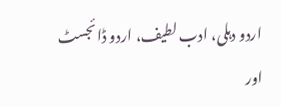اردو دہلی، ادب لطیف، اردو ڈائجسٹ اور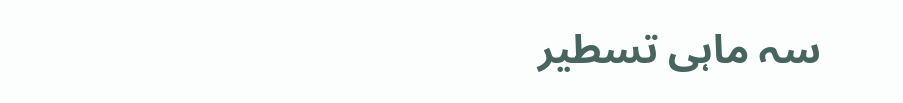سہ ماہی تسطیر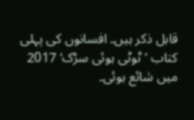قابل ذکر ہیں۔ افسانوں کی پہلی کتاب ’ٹوٹی ہوئی سڑک‘ 2017 میں شائع ہوئی۔